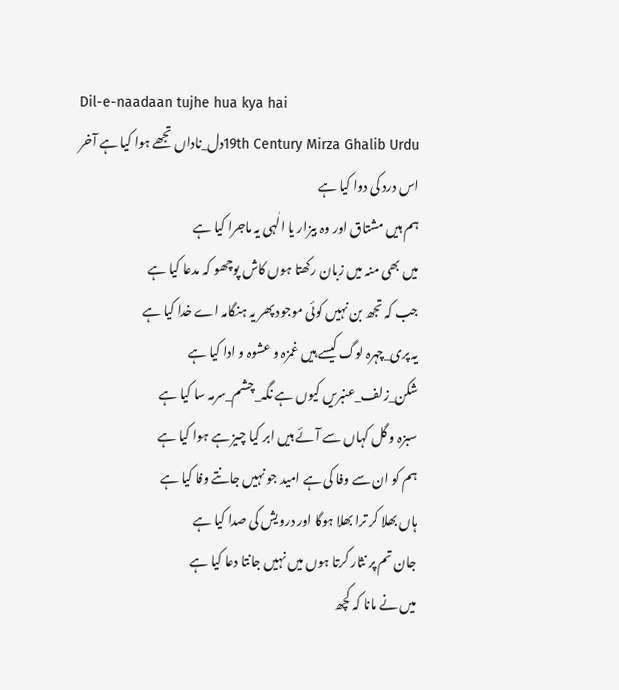Dil-e-naadaan tujhe hua kya hai
19th Century Mirza Ghalib Urduدل_ناداں تجھے ہوا کیا ہے آخر اس درد کی دوا کیا ہے
ہم ہیں مشتاق اور وہ بیزار یا الٰہی یہ ماجرا کیا ہے
میں بھی منہ میں زبان رکھتا ہوں کاش پوچھو کہ مدعا کیا ہے
جب کہ تجھ بن نہیں کوئی موجود پھر یہ ہنگامہ اے خدا کیا ہے
یہ پری_چہرہ لوگ کیسے ہیں غمزہ و عشوہ و ادا کیا ہے
شکن_زلف_عنبریں کیوں ہے نگہ_چشم_سرمہ سا کیا ہے
سبزہ و گل کہاں سے آئے ہیں ابر کیا چیز ہے ہوا کیا ہے
ہم کو ان سے وفا کی ہے امید جو نہیں جانتے وفا کیا ہے
ہاں بھلا کر ترا بھلا ہوگا اور درویش کی صدا کیا ہے
جان تم پر نثار کرتا ہوں میں نہیں جانتا دعا کیا ہے
میں نے مانا کہ کچھ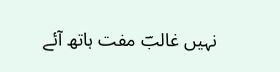نہیں غالبؔ مفت ہاتھ آئے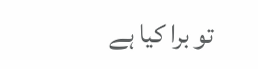تو برا کیا ہے